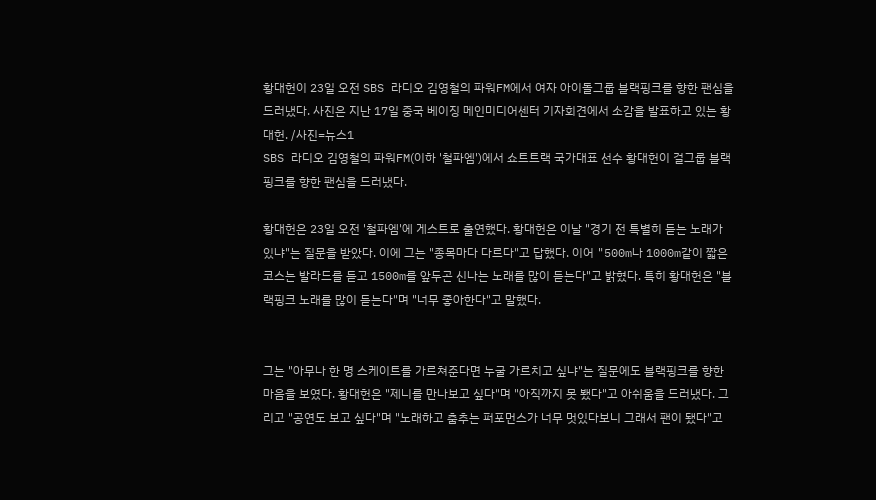황대헌이 23일 오전 SBS 라디오 김영철의 파워FM에서 여자 아이돌그룹 블랙핑크를 향한 팬심을 드러냈다. 사진은 지난 17일 중국 베이징 메인미디어센터 기자회견에서 소감을 발표하고 있는 황대헌. /사진=뉴스1
SBS 라디오 김영철의 파워FM(이하 '철파엠')에서 쇼트트랙 국가대표 선수 황대헌이 걸그룹 블랙핑크를 향한 팬심을 드러냈다.

황대헌은 23일 오전 '철파엠'에 게스트로 출연했다. 황대헌은 이날 "경기 전 특별히 듣는 노래가 있냐"는 질문을 받았다. 이에 그는 "종목마다 다르다"고 답했다. 이어 "500m나 1000m같이 짧은 코스는 발라드를 듣고 1500m를 앞두곤 신나는 노래를 많이 듣는다"고 밝혔다. 특히 황대헌은 "블랙핑크 노래를 많이 듣는다"며 "너무 좋아한다"고 말했다.


그는 "아무나 한 명 스케이트를 가르쳐준다면 누굴 가르치고 싶냐"는 질문에도 블랙핑크를 향한 마음을 보였다. 황대헌은 "제니를 만나보고 싶다"며 "아직까지 못 뵀다"고 아쉬움을 드러냈다. 그리고 "공연도 보고 싶다"며 "노래하고 춤추는 퍼포먼스가 너무 멋있다보니 그래서 팬이 됐다"고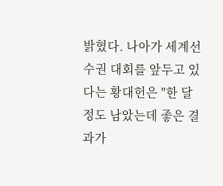밝혔다. 나아가 세계선수권 대회를 앞두고 있다는 황대헌은 "한 달 정도 남았는데 좋은 결과가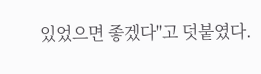있었으면 좋겠다"고 덧붙였다.